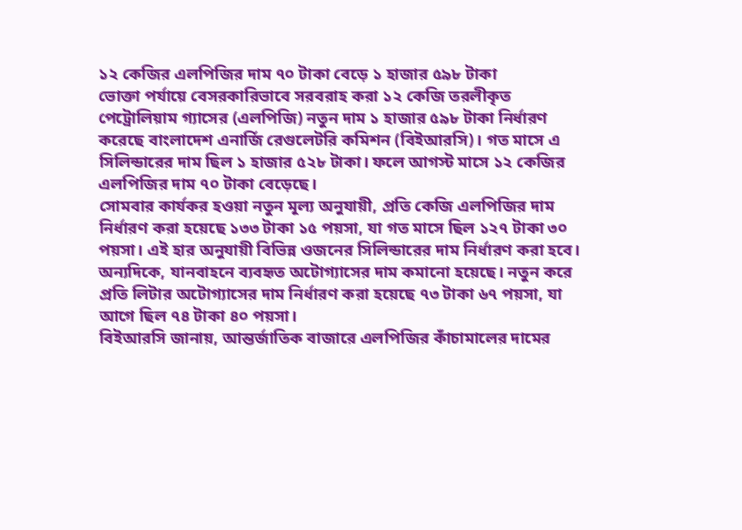১২ কেজির এলপিজির দাম ৭০ টাকা বেড়ে ১ হাজার ৫৯৮ টাকা
ভোক্তা পর্যায়ে বেসরকারিভাবে সরবরাহ করা ১২ কেজি তরলীকৃত পেট্রোলিয়াম গ্যাসের (এলপিজি) নতুন দাম ১ হাজার ৫৯৮ টাকা নির্ধারণ করেছে বাংলাদেশ এনার্জি রেগুলেটরি কমিশন (বিইআরসি)। গত মাসে এ সিলিন্ডারের দাম ছিল ১ হাজার ৫২৮ টাকা। ফলে আগস্ট মাসে ১২ কেজির এলপিজির দাম ৭০ টাকা বেড়েছে।
সোমবার কার্যকর হওয়া নতুন মূল্য অনুযায়ী, প্রতি কেজি এলপিজির দাম নির্ধারণ করা হয়েছে ১৩৩ টাকা ১৫ পয়সা, যা গত মাসে ছিল ১২৭ টাকা ৩০ পয়সা। এই হার অনুযায়ী বিভিন্ন ওজনের সিলিন্ডারের দাম নির্ধারণ করা হবে।
অন্যদিকে, যানবাহনে ব্যবহৃত অটোগ্যাসের দাম কমানো হয়েছে। নতুন করে প্রতি লিটার অটোগ্যাসের দাম নির্ধারণ করা হয়েছে ৭৩ টাকা ৬৭ পয়সা, যা আগে ছিল ৭৪ টাকা ৪০ পয়সা।
বিইআরসি জানায়, আন্তর্জাতিক বাজারে এলপিজির কাঁচামালের দামের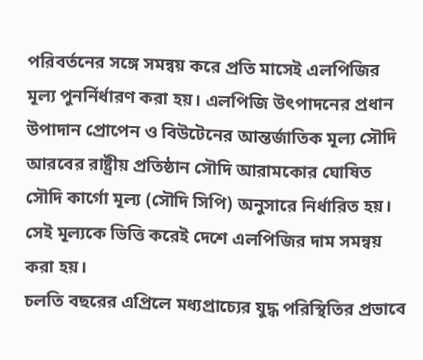পরিবর্তনের সঙ্গে সমন্বয় করে প্রতি মাসেই এলপিজির মূল্য পুনর্নির্ধারণ করা হয়। এলপিজি উৎপাদনের প্রধান উপাদান প্রোপেন ও বিউটেনের আন্তর্জাতিক মূল্য সৌদি আরবের রাষ্ট্রীয় প্রতিষ্ঠান সৌদি আরামকোর ঘোষিত সৌদি কার্গো মূল্য (সৌদি সিপি) অনুসারে নির্ধারিত হয়। সেই মূল্যকে ভিত্তি করেই দেশে এলপিজির দাম সমন্বয় করা হয়।
চলতি বছরের এপ্রিলে মধ্যপ্রাচ্যের যুদ্ধ পরিস্থিতির প্রভাবে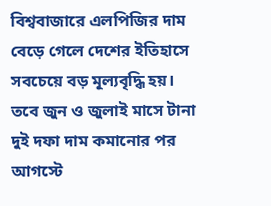বিশ্ববাজারে এলপিজির দাম বেড়ে গেলে দেশের ইতিহাসে সবচেয়ে বড় মূল্যবৃদ্ধি হয়। তবে জুন ও জুলাই মাসে টানা দুই দফা দাম কমানোর পর আগস্টে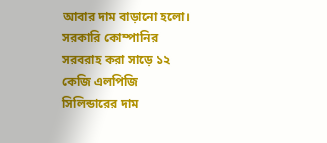আবার দাম বাড়ানো হলো।
সরকারি কোম্পানির সরবরাহ করা সাড়ে ১২ কেজি এলপিজি সিলিন্ডারের দাম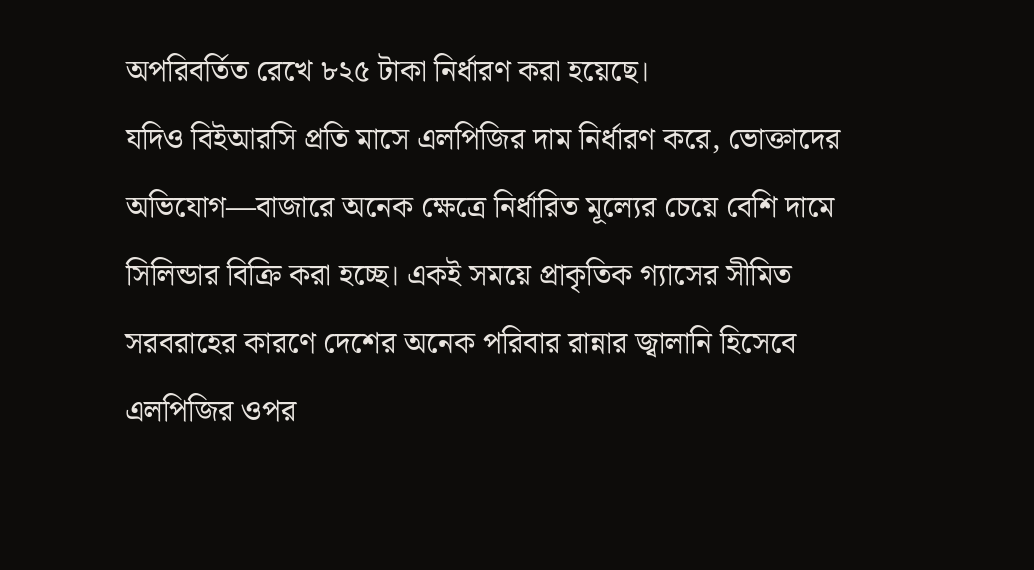অপরিবর্তিত রেখে ৮২৫ টাকা নির্ধারণ করা হয়েছে।
যদিও বিইআরসি প্রতি মাসে এলপিজির দাম নির্ধারণ করে, ভোক্তাদের অভিযোগ—বাজারে অনেক ক্ষেত্রে নির্ধারিত মূল্যের চেয়ে বেশি দামে সিলিন্ডার বিক্রি করা হচ্ছে। একই সময়ে প্রাকৃতিক গ্যাসের সীমিত সরবরাহের কারণে দেশের অনেক পরিবার রান্নার জ্বালানি হিসেবে এলপিজির ওপর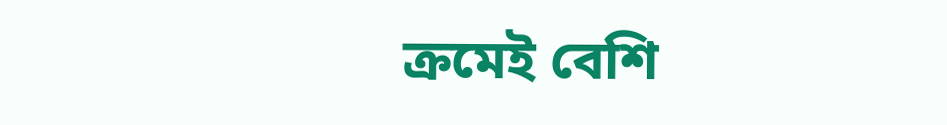ক্রমেই বেশি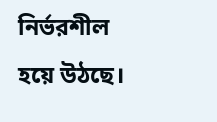নির্ভরশীল হয়ে উঠছে।